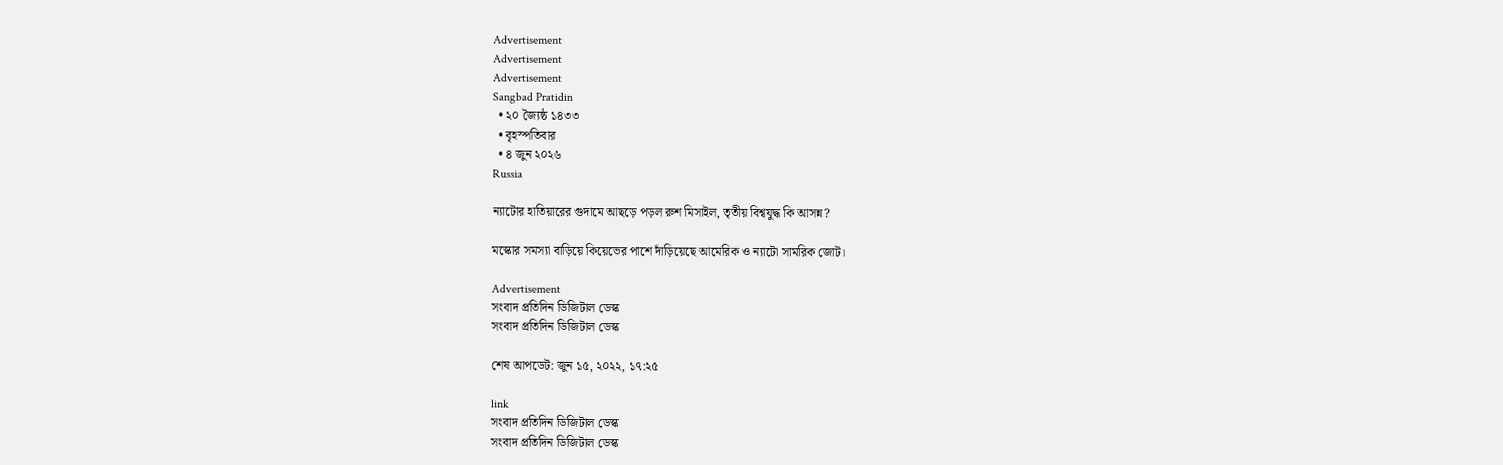Advertisement
Advertisement
Advertisement
Sangbad Pratidin
  • ২০ জ্যৈষ্ঠ ১৪৩৩
  • বৃহস্পতিবার
  • ৪ জুন ২০২৬
Russia

ন্যাটোর হাতিয়ারের গুদামে আছড়ে পড়ল রুশ মিসাইল, তৃতীয় বিশ্বযুদ্ধ কি আসন্ন?

মস্কোর সমস্যা বাড়িয়ে কিয়েভের পাশে দাঁড়িয়েছে আমেরিক ও ন্যাটো সামরিক জোট।

Advertisement
সংবাদ প্রতিদিন ডিজিটাল ডেস্ক
সংবাদ প্রতিদিন ডিজিটাল ডেস্ক

শেষ আপডেট: জুন ১৫, ২০২২, ১৭:২৫

link
সংবাদ প্রতিদিন ডিজিটাল ডেস্ক
সংবাদ প্রতিদিন ডিজিটাল ডেস্ক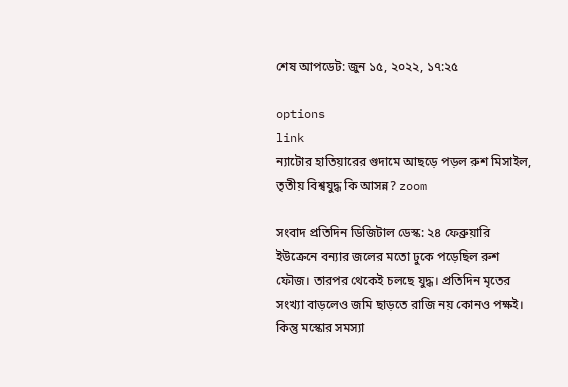শেষ আপডেট: জুন ১৫, ২০২২, ১৭:২৫

options
link
ন্যাটোর হাতিয়ারের গুদামে আছড়ে পড়ল রুশ মিসাইল, তৃতীয় বিশ্বযুদ্ধ কি আসন্ন? zoom

সংবাদ প্রতিদিন ডিজিটাল ডেস্ক: ২৪ ফেব্রুয়ারি ইউক্রেনে বন্যার জলের মতো ঢুকে পড়েছিল রুশ ফৌজ। তারপর থেকেই চলছে যুদ্ধ। প্রতিদিন মৃতের সংখ্যা বাড়লেও জমি ছাড়তে রাজি নয় কোনও পক্ষই। কিন্তু মস্কোর সমস্যা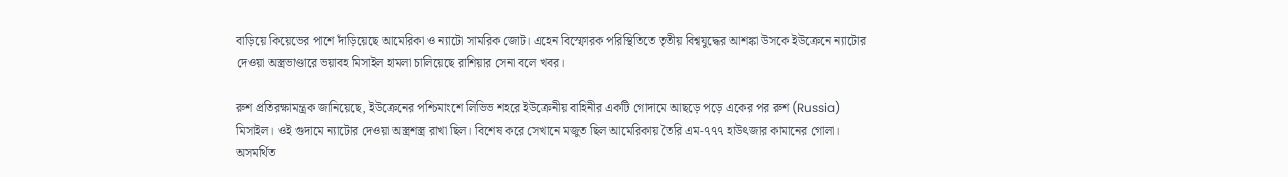বাড়িয়ে কিয়েভের পাশে দাঁড়িয়েছে আমেরিকা ও ন্যাটো সামরিক জোট। এহেন বিস্ফোরক পরিস্থিতিতে তৃতীয় বিশ্বযুদ্ধের আশঙ্কা উসকে ইউক্রেনে ন্যাটোর দেওয়া অস্ত্রভাণ্ডারে ভয়াবহ মিসাইল হামলা চালিয়েছে রাশিয়ার সেনা বলে খবর।

রুশ প্রতিরক্ষামন্ত্রক জানিয়েছে, ইউক্রেনের পশ্চিমাংশে লিভিভ শহরে ইউক্রেনীয় বাহিনীর একটি গোদামে আছড়ে পড়ে একের পর রুশ (Russia) মিসাইল। ওই গুদামে ন্যাটোর দেওয়া অস্ত্রশস্ত্র রাখা ছিল। বিশেষ করে সেখানে মজুত ছিল আমেরিকায় তৈরি এম-৭৭৭ হাউৎজার কামানের গোলা। অসমর্থিত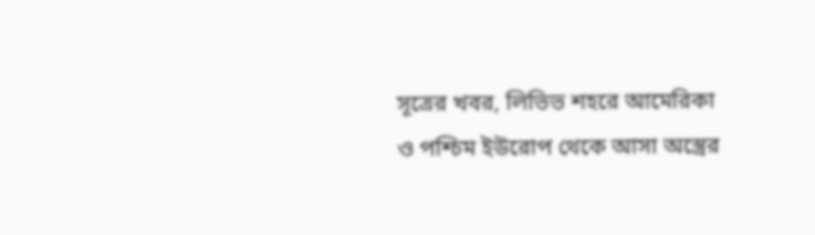সূত্রের খবর, লিভিভ শহরে আমেরিকা ও পশ্চিম ইউরোপ থেকে আসা অস্ত্রের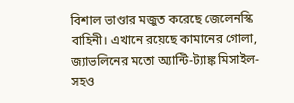বিশাল ভাণ্ডার মজুত করেছে জেলেনস্কি বাহিনী। এখানে রয়েছে কামানের গোলা, জ্যাভলিনের মতো অ্যান্টি-ট্যাঙ্ক মিসাইল-সহও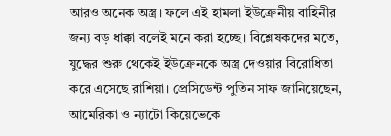আরও অনেক অস্ত্র। ফলে এই হামলা ইউক্রেনীয় বাহিনীর জন্য বড় ধাক্কা বলেই মনে করা হচ্ছে। বিশ্লেষকদের মতে, যুদ্ধের শুরু থেকেই ইউক্রেনকে অস্ত্র দেওয়ার বিরোধিতা করে এসেছে রাশিয়া। প্রেসিডেন্ট পুতিন সাফ জানিয়েছেন, আমেরিকা ও ন্যাটো কিয়েভেকে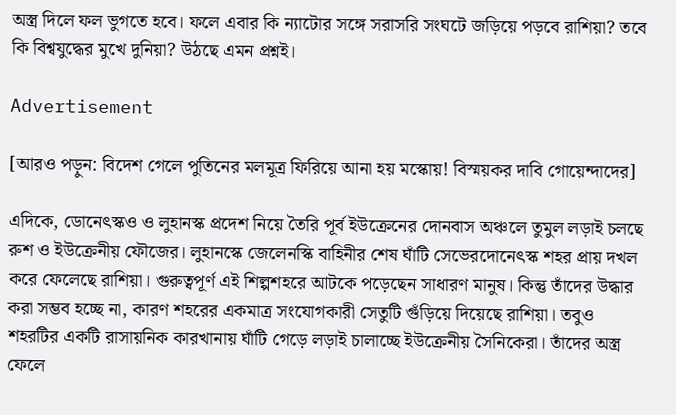অস্ত্র দিলে ফল ভুগতে হবে। ফলে এবার কি ন্যাটোর সঙ্গে সরাসরি সংঘটে জড়িয়ে পড়বে রাশিয়া? তবে কি বিশ্বযুদ্ধের মুখে দুনিয়া? উঠছে এমন প্রশ্নই।

Advertisement

[আরও পড়ুন: বিদেশ গেলে পুতিনের মলমূত্র ফিরিয়ে আনা হয় মস্কোয়! বিস্ময়কর দাবি গোয়েন্দাদের]

এদিকে, ডোনেৎস্কও ও লুহানস্ক প্রদেশ নিয়ে তৈরি পূর্ব ইউক্রেনের দোনবাস অঞ্চলে তুমুল লড়াই চলছে রুশ ও ইউক্রেনীয় ফৌজের। লুহানস্কে জেলেনস্কি বাহিনীর শেষ ঘাঁটি সেভেরদোনেৎস্ক শহর প্রায় দখল করে ফেলেছে রাশিয়া। গুরুত্বপূর্ণ এই শিল্পশহরে আটকে পড়েছেন সাধারণ মানুষ। কিন্তু তাঁদের উদ্ধার করা সম্ভব হচ্ছে না, কারণ শহরের একমাত্র সংযোগকারী সেতুটি গুঁড়িয়ে দিয়েছে রাশিয়া। তবুও শহরটির একটি রাসায়নিক কারখানায় ঘাঁটি গেড়ে লড়াই চালাচ্ছে ইউক্রেনীয় সৈনিকেরা। তাঁদের অস্ত্র ফেলে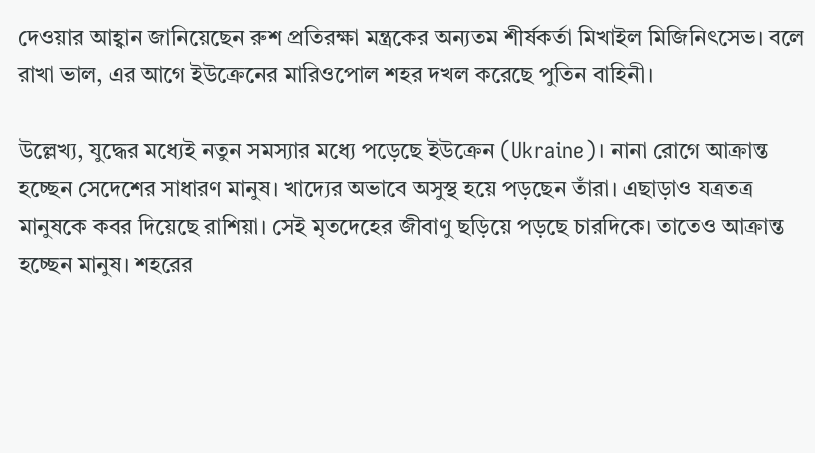দেওয়ার আহ্বান জানিয়েছেন রুশ প্রতিরক্ষা মন্ত্রকের অন্যতম শীর্ষকর্তা মিখাইল মিজিনিৎসেভ। বলে রাখা ভাল, এর আগে ইউক্রেনের মারিওপোল শহর দখল করেছে পুতিন বাহিনী।

উল্লেখ্য, যুদ্ধের মধ্যেই নতুন সমস্যার মধ্যে পড়েছে ইউক্রেন (Ukraine)। নানা রোগে আক্রান্ত হচ্ছেন সেদেশের সাধারণ মানুষ। খাদ্যের অভাবে অসুস্থ হয়ে পড়ছেন তাঁরা। এছাড়াও যত্রতত্র মানুষকে কবর দিয়েছে রাশিয়া। সেই মৃতদেহের জীবাণু ছড়িয়ে পড়ছে চারদিকে। তাতেও আক্রান্ত হচ্ছেন মানুষ। শহরের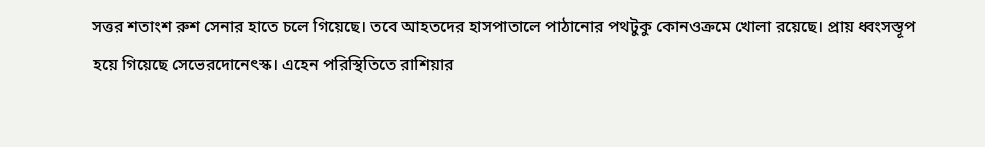সত্তর শতাংশ রুশ সেনার হাতে চলে গিয়েছে। তবে আহতদের হাসপাতালে পাঠানোর পথটুকু কোনওক্রমে খোলা রয়েছে। প্রায় ধ্বংসস্তূপ হয়ে গিয়েছে সেভেরদোনেৎস্ক। এহেন পরিস্থিতিতে রাশিয়ার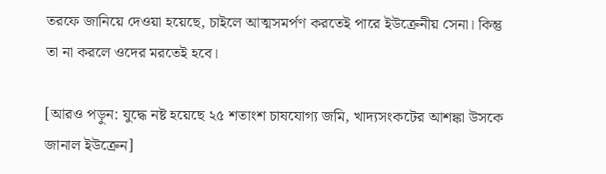তরফে জানিয়ে দেওয়া হয়েছে, চাইলে আত্মসমর্পণ করতেই পারে ইউক্রেনীয় সেনা। কিন্তু তা না করলে ওদের মরতেই হবে।

[আরও পড়ুন: যুদ্ধে নষ্ট হয়েছে ২৫ শতাংশ চাষযোগ্য জমি, খাদ্যসংকটের আশঙ্কা উসকে জানাল ইউক্রেন]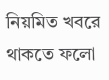নিয়মিত খবরে থাকতে ফলো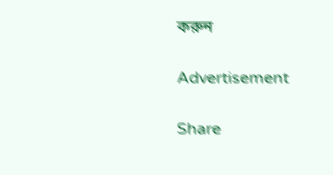করুন

Advertisement

Share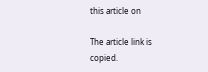this article on

The article link is copied.